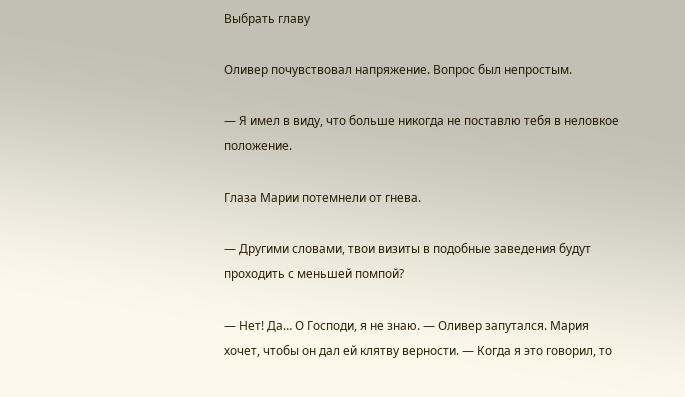Выбрать главу

Оливер почувствовал напряжение. Вопрос был непростым.

— Я имел в виду, что больше никогда не поставлю тебя в неловкое положение.

Глаза Марии потемнели от гнева.

— Другими словами, твои визиты в подобные заведения будут проходить с меньшей помпой?

— Нет! Да… О Господи, я не знаю. — Оливер запутался. Мария хочет, чтобы он дал ей клятву верности. — Когда я это говорил, то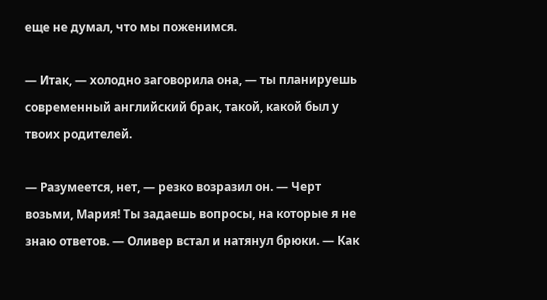еще не думал, что мы поженимся.

— Итак, — холодно заговорила она, — ты планируешь современный английский брак, такой, какой был у твоих родителей.

— Разумеется, нет, — резко возразил он. — Черт возьми, Мария! Ты задаешь вопросы, на которые я не знаю ответов. — Оливер встал и натянул брюки. — Как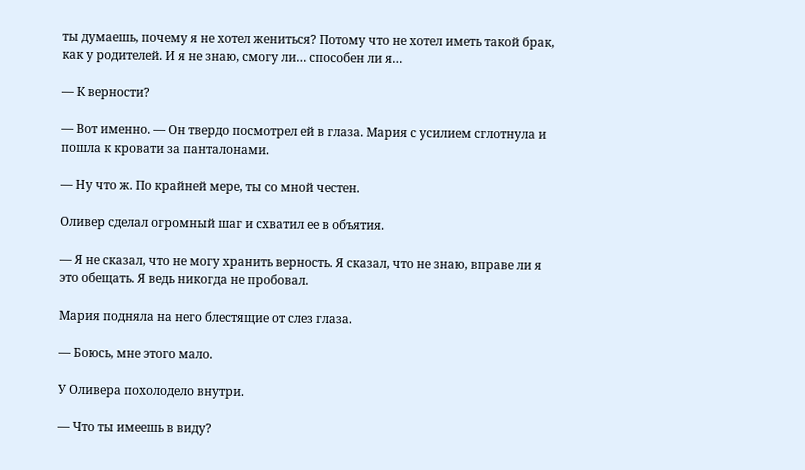ты думаешь, почему я не хотел жениться? Потому что не хотел иметь такой брак, как у родителей. И я не знаю, смогу ли… способен ли я…

— К верности?

— Вот именно. — Он твердо посмотрел ей в глаза. Мария с усилием сглотнула и пошла к кровати за панталонами.

— Ну что ж. По крайней мере, ты со мной честен.

Оливер сделал огромный шаг и схватил ее в объятия.

— Я не сказал, что не могу хранить верность. Я сказал, что не знаю, вправе ли я это обещать. Я ведь никогда не пробовал.

Мария подняла на него блестящие от слез глаза.

— Боюсь, мне этого мало.

У Оливера похолодело внутри.

— Что ты имеешь в виду?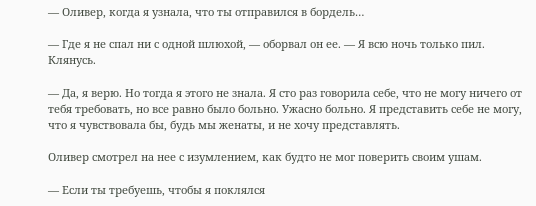— Оливер, когда я узнала, что ты отправился в бордель…

— Где я не спал ни с одной шлюхой, — оборвал он ее. — Я всю ночь только пил. Клянусь.

— Да, я верю. Но тогда я этого не знала. Я сто раз говорила себе, что не могу ничего от тебя требовать, но все равно было больно. Ужасно больно. Я представить себе не могу, что я чувствовала бы, будь мы женаты, и не хочу представлять.

Оливер смотрел на нее с изумлением, как будто не мог поверить своим ушам.

— Если ты требуешь, чтобы я поклялся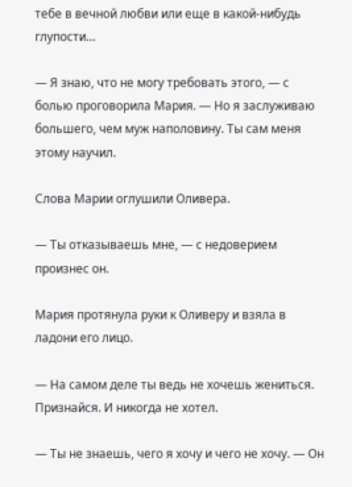тебе в вечной любви или еще в какой-нибудь глупости…

— Я знаю, что не могу требовать этого, — с болью проговорила Мария. — Но я заслуживаю большего, чем муж наполовину. Ты сам меня этому научил.

Слова Марии оглушили Оливера.

— Ты отказываешь мне, — с недоверием произнес он.

Мария протянула руки к Оливеру и взяла в ладони его лицо.

— На самом деле ты ведь не хочешь жениться. Признайся. И никогда не хотел.

— Ты не знаешь, чего я хочу и чего не хочу. — Он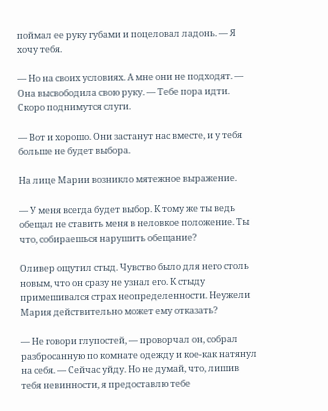поймал ее руку губами и поцеловал ладонь. — Я хочу тебя.

— Но на своих условиях. А мне они не подходят. — Она высвободила свою руку. — Тебе пора идти. Скоро поднимутся слуги.

— Вот и хорошо. Они застанут нас вместе, и у тебя больше не будет выбора.

На лице Марии возникло мятежное выражение.

— У меня всегда будет выбор. К тому же ты ведь обещал не ставить меня в неловкое положение. Ты что, собираешься нарушить обещание?

Оливер ощутил стыд. Чувство было для него столь новым, что он сразу не узнал его. К стыду примешивался страх неопределенности. Неужели Мария действительно может ему отказать?

— Не говори глупостей, — проворчал он, собрал разбросанную по комнате одежду и кое-как натянул на себя. — Сейчас уйду. Но не думай, что, лишив тебя невинности, я предоставлю тебе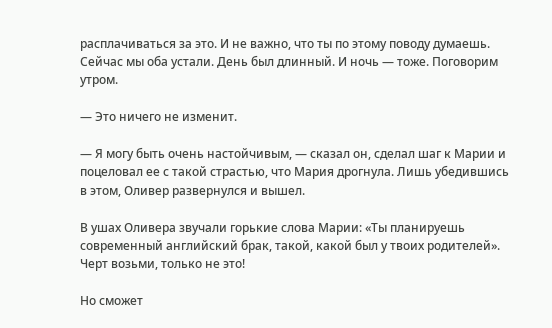расплачиваться за это. И не важно, что ты по этому поводу думаешь. Сейчас мы оба устали. День был длинный. И ночь — тоже. Поговорим утром.

— Это ничего не изменит.

— Я могу быть очень настойчивым, — сказал он, сделал шаг к Марии и поцеловал ее с такой страстью, что Мария дрогнула. Лишь убедившись в этом, Оливер развернулся и вышел.

В ушах Оливера звучали горькие слова Марии: «Ты планируешь современный английский брак, такой, какой был у твоих родителей». Черт возьми, только не это!

Но сможет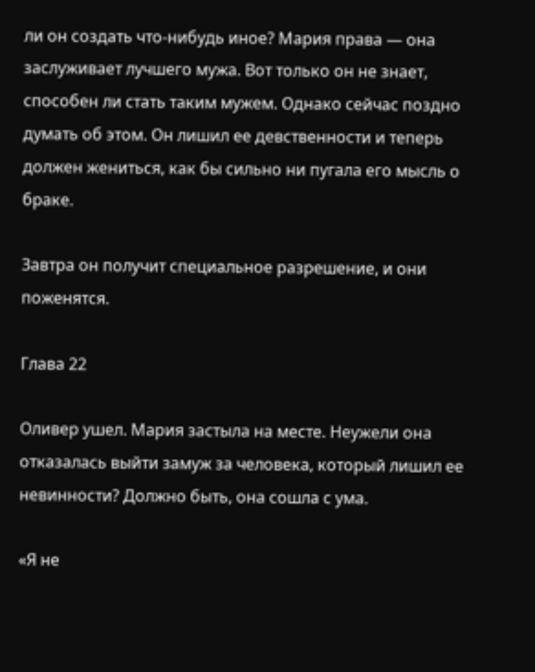ли он создать что-нибудь иное? Мария права — она заслуживает лучшего мужа. Вот только он не знает, способен ли стать таким мужем. Однако сейчас поздно думать об этом. Он лишил ее девственности и теперь должен жениться, как бы сильно ни пугала его мысль о браке.

Завтра он получит специальное разрешение, и они поженятся.

Глава 22

Оливер ушел. Мария застыла на месте. Неужели она отказалась выйти замуж за человека, который лишил ее невинности? Должно быть, она сошла с ума.

«Я не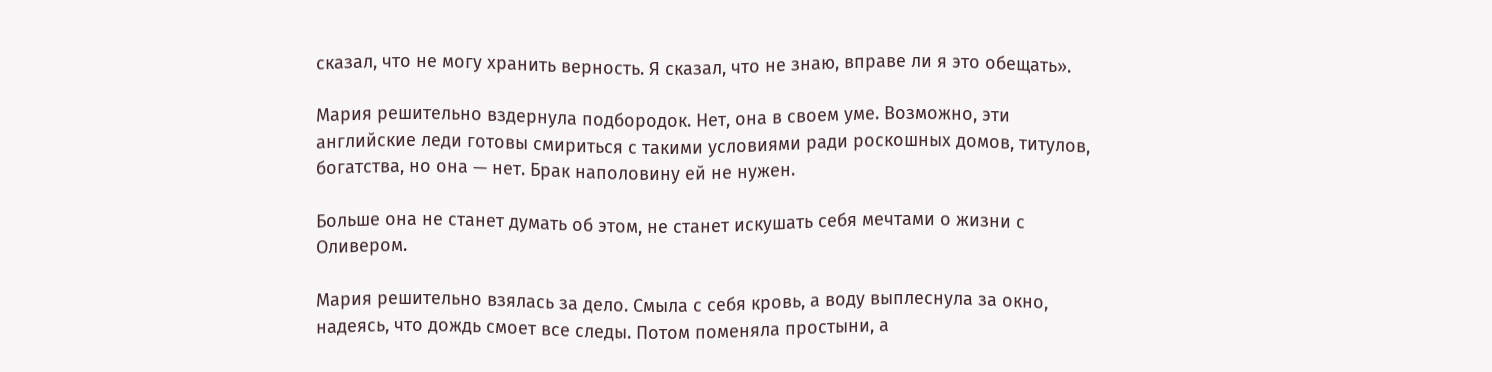сказал, что не могу хранить верность. Я сказал, что не знаю, вправе ли я это обещать».

Мария решительно вздернула подбородок. Нет, она в своем уме. Возможно, эти английские леди готовы смириться с такими условиями ради роскошных домов, титулов, богатства, но она — нет. Брак наполовину ей не нужен.

Больше она не станет думать об этом, не станет искушать себя мечтами о жизни с Оливером.

Мария решительно взялась за дело. Смыла с себя кровь, а воду выплеснула за окно, надеясь, что дождь смоет все следы. Потом поменяла простыни, а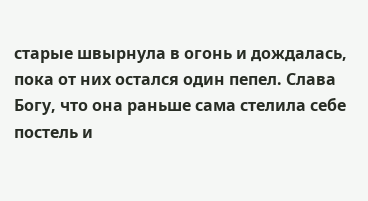старые швырнула в огонь и дождалась, пока от них остался один пепел. Слава Богу, что она раньше сама стелила себе постель и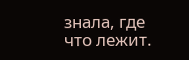знала, где что лежит.